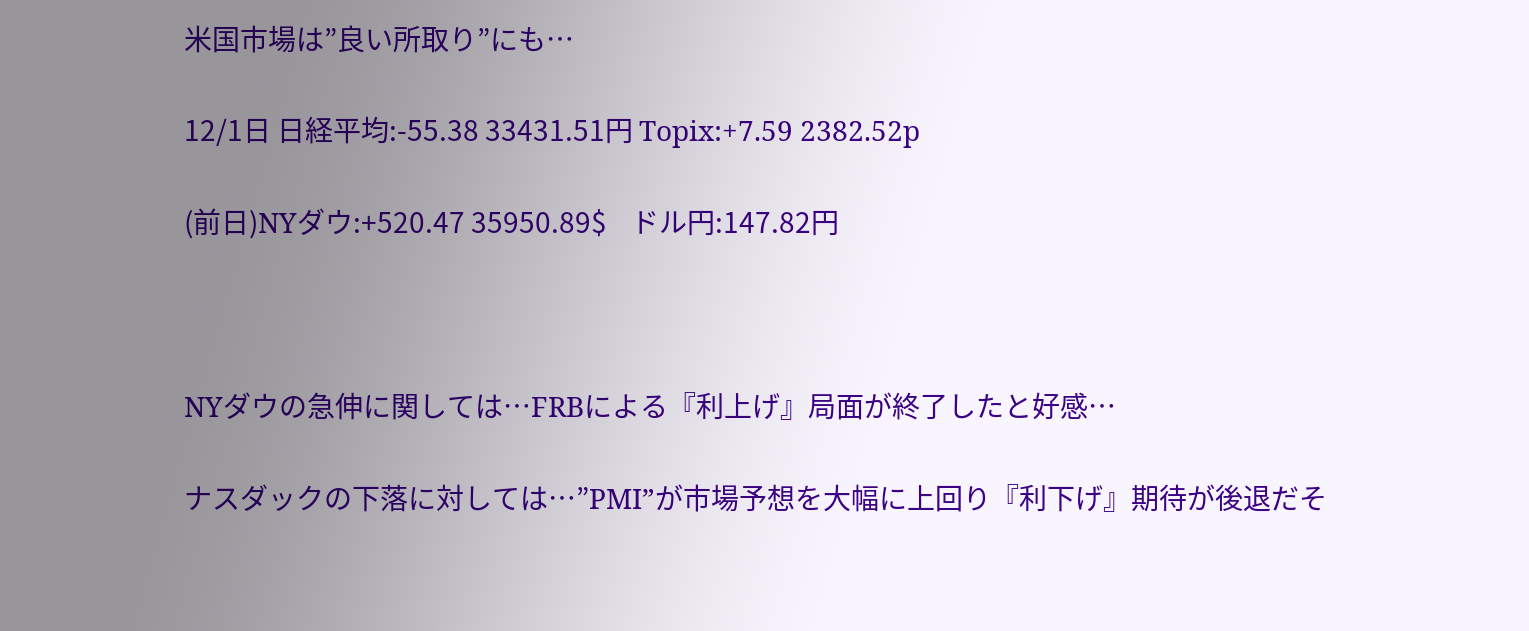米国市場は”良い所取り”にも…

12/1日 日経平均:-55.38 33431.51円 Topix:+7.59 2382.52p

(前日)NYダウ:+520.47 35950.89$    ドル円:147.82円



NYダウの急伸に関しては…FRBによる『利上げ』局面が終了したと好感…

ナスダックの下落に対しては…”PMI”が市場予想を大幅に上回り『利下げ』期待が後退だそ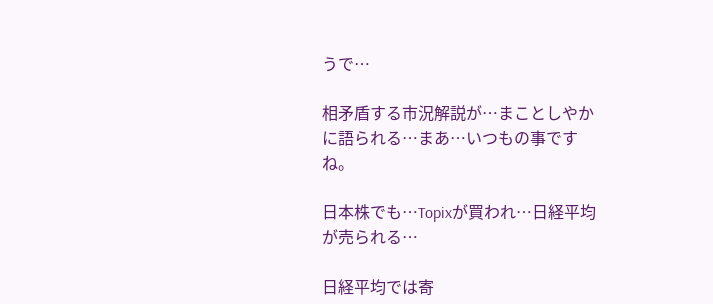うで…

相矛盾する市況解説が…まことしやかに語られる…まあ…いつもの事ですね。

日本株でも…Topixが買われ…日経平均が売られる…

日経平均では寄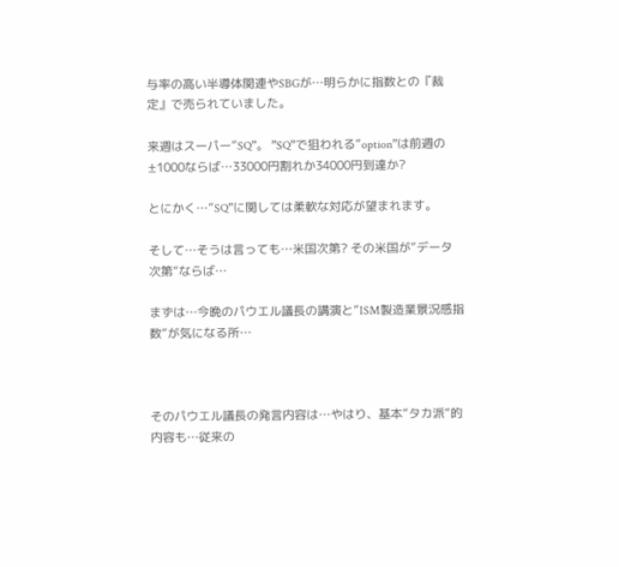与率の高い半導体関連やSBGが…明らかに指数との『裁定』で売られていました。

来週はスーパー”SQ”。 ”SQ”で狙われる”option”は前週の±1000ならば…33000円割れか34000円到達か?

とにかく…”SQ”に関しては柔軟な対応が望まれます。

そして…そうは言っても…米国次第? その米国が”データ次第”ならば…

まずは…今晩のパウエル議長の講演と”ISM製造業景況感指数”が気になる所…



そのパウエル議長の発言内容は…やはり、基本”タカ派”的内容も…従来の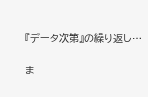『データ次第』の繰り返し…

ま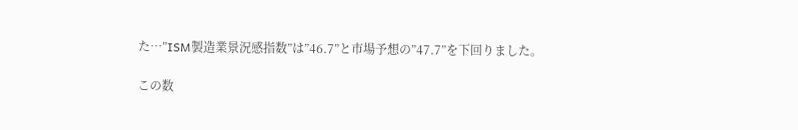た…”ISM製造業景況感指数”は”46.7”と市場予想の”47.7”を下回りました。

この数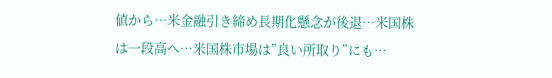値から…米金融引き締め長期化懸念が後退…米国株は一段高へ…米国株市場は”良い所取り”にも…